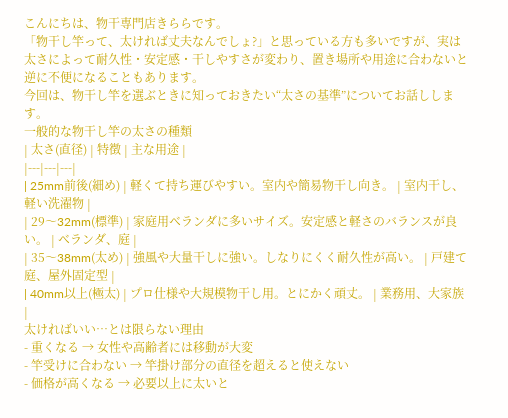こんにちは、物干専門店きららです。
「物干し竿って、太ければ丈夫なんでしょ?」と思っている方も多いですが、実は太さによって耐久性・安定感・干しやすさが変わり、置き場所や用途に合わないと逆に不便になることもあります。
今回は、物干し竿を選ぶときに知っておきたい“太さの基準”についてお話しします。
一般的な物干し竿の太さの種類
| 太さ(直径) | 特徴 | 主な用途 |
|---|---|---|
| 25mm前後(細め) | 軽くて持ち運びやすい。室内や簡易物干し向き。 | 室内干し、軽い洗濯物 |
| 29〜32mm(標準) | 家庭用ベランダに多いサイズ。安定感と軽さのバランスが良い。 | ベランダ、庭 |
| 35〜38mm(太め) | 強風や大量干しに強い。しなりにくく耐久性が高い。 | 戸建て庭、屋外固定型 |
| 40mm以上(極太) | プロ仕様や大規模物干し用。とにかく頑丈。 | 業務用、大家族 |
太ければいい…とは限らない理由
- 重くなる → 女性や高齢者には移動が大変
- 竿受けに合わない → 竿掛け部分の直径を超えると使えない
- 価格が高くなる → 必要以上に太いと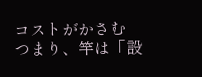コストがかさむ
つまり、竿は「設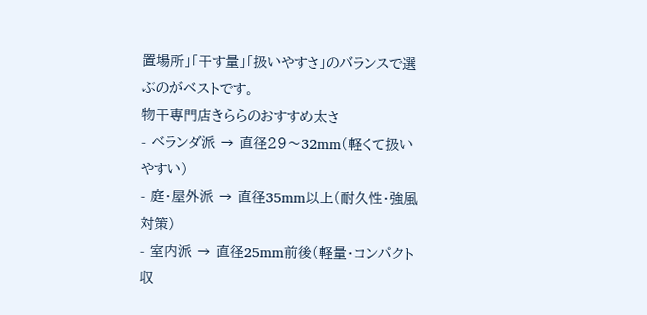置場所」「干す量」「扱いやすさ」のバランスで選ぶのがベストです。
物干専門店きららのおすすめ太さ
- ベランダ派 → 直径29〜32mm(軽くて扱いやすい)
- 庭・屋外派 → 直径35mm以上(耐久性・強風対策)
- 室内派 → 直径25mm前後(軽量・コンパクト収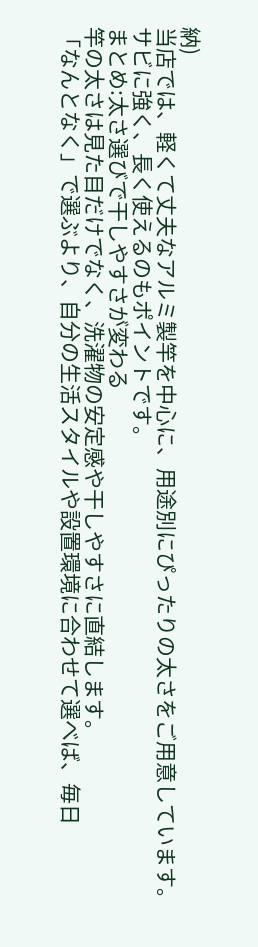納)
当店では、軽くて丈夫なアルミ製竿を中心に、用途別にぴったりの太さをご用意しています。
サビに強く、長く使えるのもポイントです。
まとめ:太さ選びで干しやすさが変わる
竿の太さは見た目だけでなく、洗濯物の安定感や干しやすさに直結します。
「なんとなく」で選ぶより、自分の生活スタイルや設置環境に合わせて選べば、毎日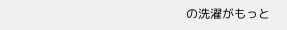の洗濯がもっと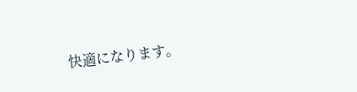快適になります。